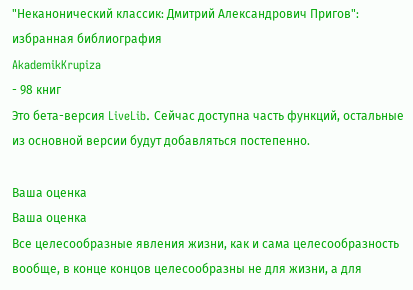"Неканонический классик: Дмитрий Александрович Пригов": избранная библиография
AkademikKrupiza
- 98 книг
Это бета-версия LiveLib. Сейчас доступна часть функций, остальные из основной версии будут добавляться постепенно.

Ваша оценка
Ваша оценка
Все целесообразные явления жизни, как и сама целесообразность вообще, в конце концов целесообразны не для жизни, а для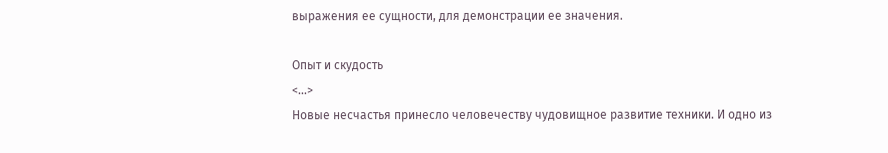выражения ее сущности, для демонстрации ее значения.

Опыт и скудость
<...>
Новые несчастья принесло человечеству чудовищное развитие техники. И одно из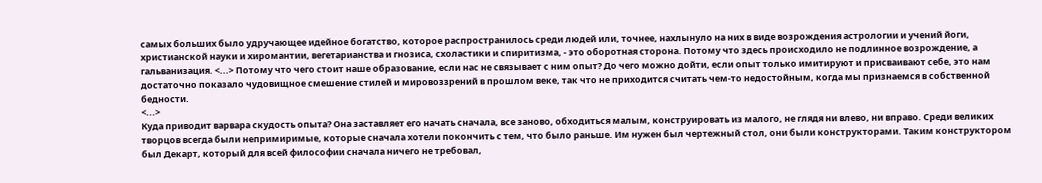самых больших было удручающее идейное богатство, которое распространилось среди людей или, точнее, нахлынуло на них в виде возрождения астрологии и учений йоги, христианской науки и хиромантии, вегетарианства и гнозиса, схоластики и спиритизма, - это оборотная сторона. Потому что здесь происходило не подлинное возрождение, а гальванизация. <...> Потому что чего стоит наше образование, если нас не связывает с ним опыт? До чего можно дойти, если опыт только имитируют и присваивают себе, это нам достаточно показало чудовищное смешение стилей и мировоззрений в прошлом веке, так что не приходится считать чем-то недостойным, когда мы признаемся в собственной бедности.
<...>
Куда приводит варвара скудость опыта? Она заставляет его начать сначала, все заново, обходиться малым, конструировать из малого, не глядя ни влево, ни вправо. Среди великих творцов всегда были непримиримые, которые сначала хотели покончить с тем, что было раньше. Им нужен был чертежный стол, они были конструкторами. Таким конструктором был Декарт, который для всей философии сначала ничего не требовал,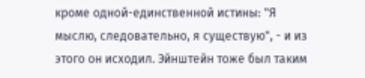кроме одной-единственной истины: "Я мыслю, следовательно, я существую", - и из этого он исходил. Эйнштейн тоже был таким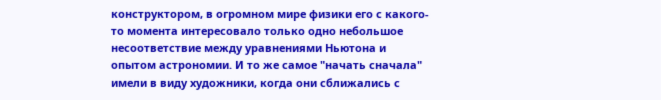конструктором, в огромном мире физики его с какого-то момента интересовало только одно небольшое несоответствие между уравнениями Ньютона и опытом астрономии. И то же самое "начать сначала" имели в виду художники, когда они сближались с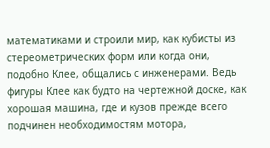математиками и строили мир, как кубисты из стереометрических форм или когда они, подобно Клее, общались с инженерами. Ведь фигуры Клее как будто на чертежной доске, как хорошая машина, где и кузов прежде всего подчинен необходимостям мотора,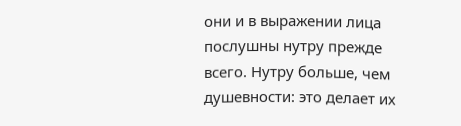они и в выражении лица послушны нутру прежде всего. Нутру больше, чем душевности: это делает их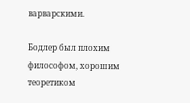варварскими.

Бодлер был плохим философом, хорошим теоретиком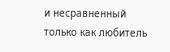и несравненный только как любитель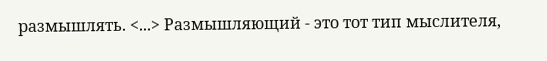размышлять. <...> Размышляющий - это тот тип мыслителя,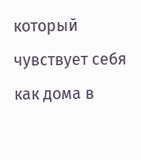который чувствует себя как дома в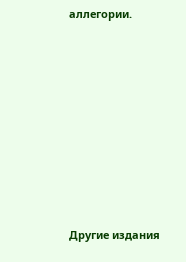аллегории.
















Другие издания